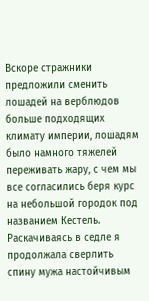Вскоре стражники предложили сменить лошадей на верблюдов больше подходящих климату империи, лошадям было намного тяжелей переживать жару, с чем мы все согласились беря курс на небольшой городок под названием Кестель.
Раскачиваясь в седле я продолжала сверлить спину мужа настойчивым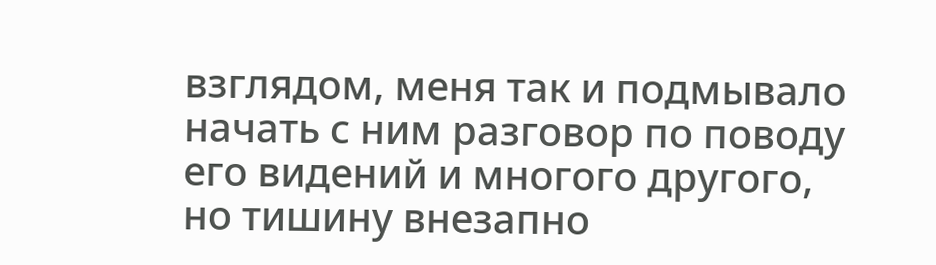взглядом, меня так и подмывало начать с ним разговор по поводу его видений и многого другого, но тишину внезапно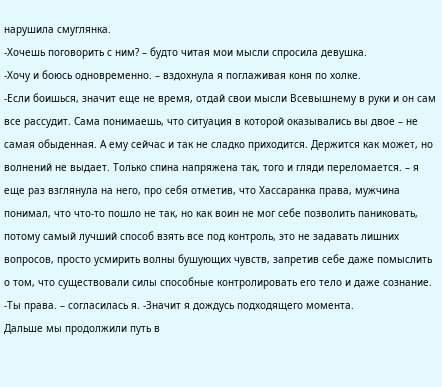нарушила смуглянка.
-Хочешь поговорить с ним? – будто читая мои мысли спросила девушка.
-Хочу и боюсь одновременно. – вздохнула я поглаживая коня по холке.
-Если боишься, значит еще не время, отдай свои мысли Всевышнему в руки и он сам все рассудит. Сама понимаешь, что ситуация в которой оказывались вы двое – не самая обыденная. А ему сейчас и так не сладко приходится. Держится как может, но волнений не выдает. Только спина напряжена так, того и гляди переломается. – я еще раз взглянула на него, про себя отметив, что Хассаранка права, мужчина понимал, что что-то пошло не так, но как воин не мог себе позволить паниковать, потому самый лучший способ взять все под контроль, это не задавать лишних вопросов, просто усмирить волны бушующих чувств, запретив себе даже помыслить о том, что существовали силы способные контролировать его тело и даже сознание.
-Ты права. – согласилась я. -Значит я дождусь подходящего момента.
Дальше мы продолжили путь в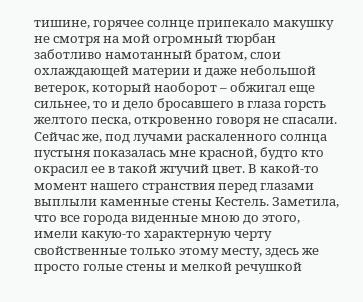тишине, горячее солнце припекало макушку не смотря на мой огромный тюрбан заботливо намотанный братом, слои охлаждающей материи и даже небольшой ветерок, который наоборот – обжигал еще сильнее, то и дело бросавшего в глаза горсть желтого песка, откровенно говоря не спасали. Сейчас же, под лучами раскаленного солнца пустыня показалась мне красной, будто кто окрасил ее в такой жгучий цвет. В какой-то момент нашего странствия перед глазами выплыли каменные стены Кестель. Заметила, что все города виденные мною до этого, имели какую-то характерную черту свойственные только этому месту, здесь же просто голые стены и мелкой речушкой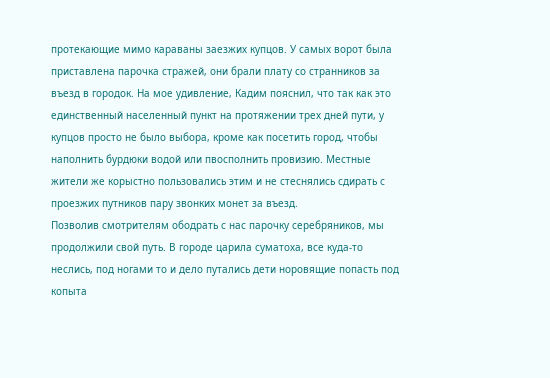протекающие мимо караваны заезжих купцов. У самых ворот была приставлена парочка стражей, они брали плату со странников за въезд в городок. На мое удивление, Кадим пояснил, что так как это единственный населенный пункт на протяжении трех дней пути, у купцов просто не было выбора, кроме как посетить город, чтобы наполнить бурдюки водой или пвосполнить провизию. Местные жители же корыстно пользовались этим и не стеснялись сдирать с проезжих путников пару звонких монет за въезд.
Позволив смотрителям ободрать с нас парочку серебряников, мы продолжили свой путь. В городе царила суматоха, все куда-то неслись, под ногами то и дело путались дети норовящие попасть под копыта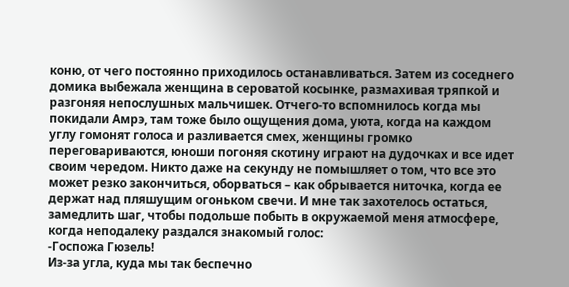коню, от чего постоянно приходилось останавливаться. Затем из соседнего домика выбежала женщина в сероватой косынке, размахивая тряпкой и разгоняя непослушных мальчишек. Отчего-то вспомнилось когда мы покидали Амрэ, там тоже было ощущения дома, уюта, когда на каждом углу гомонят голоса и разливается смех, женщины громко переговариваются, юноши погоняя скотину играют на дудочках и все идет своим чередом. Никто даже на секунду не помышляет о том, что все это может резко закончиться, оборваться – как обрывается ниточка, когда ее держат над пляшущим огоньком свечи. И мне так захотелось остаться, замедлить шаг, чтобы подольше побыть в окружаемой меня атмосфере, когда неподалеку раздался знакомый голос:
-Госпожа Гюзель!
Из-за угла, куда мы так беспечно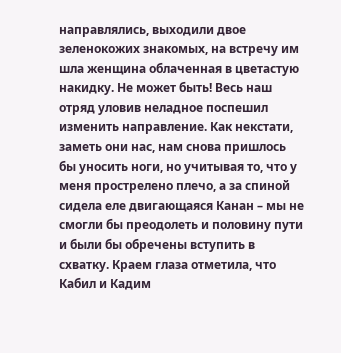направлялись, выходили двое зеленокожих знакомых, на встречу им шла женщина облаченная в цветастую накидку. Не может быть! Весь наш отряд уловив неладное поспешил изменить направление. Как некстати, заметь они нас, нам снова пришлось бы уносить ноги, но учитывая то, что у меня прострелено плечо, а за спиной сидела еле двигающаяся Канан – мы не смогли бы преодолеть и половину пути и были бы обречены вступить в схватку. Краем глаза отметила, что Кабил и Кадим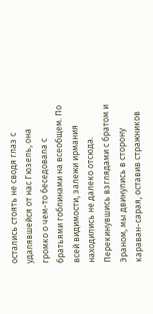остались стоять не сводя глаз с удалявшейся от нас Гюзель, она громко о чем-то беседовала с братьями гоблинами на всеобщем. По всей видимости, залежи ирмания находились не далеко отсюда. Перекинувшись взглядами с братом и Эраном, мы двинулись в сторону караван-сарая, оставив стражников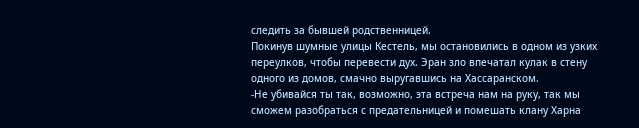следить за бывшей родственницей.
Покинув шумные улицы Кестель, мы остановились в одном из узких переулков, чтобы перевести дух. Эран зло впечатал кулак в стену одного из домов, смачно выругавшись на Хассаранском.
-Не убивайся ты так, возможно, эта встреча нам на руку, так мы сможем разобраться с предательницей и помешать клану Харна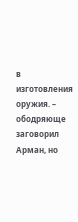в изготовления оружия. – ободряюще заговорил Арман, но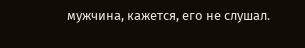мужчина, кажется, его не слушал.